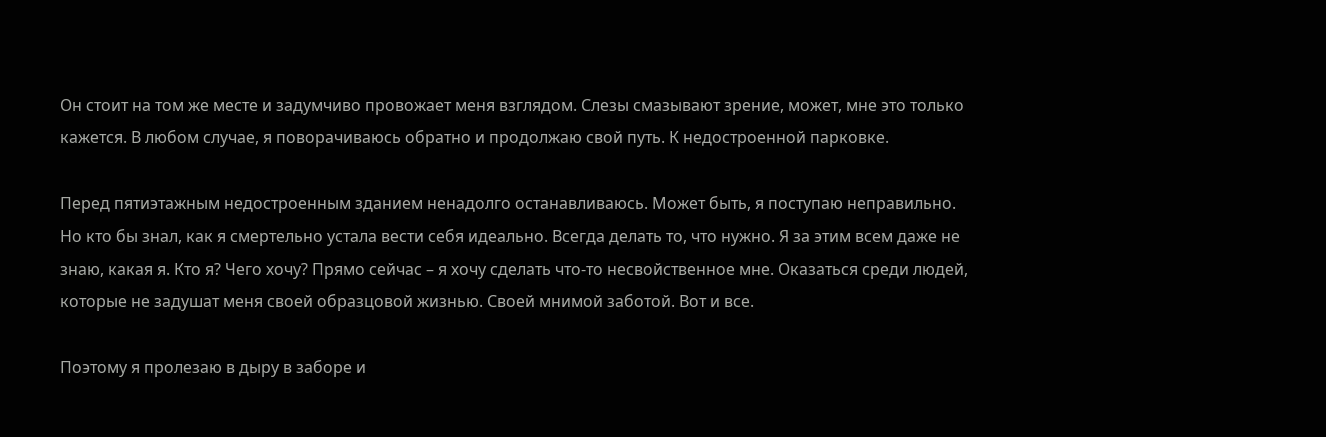Он стоит на том же месте и задумчиво провожает меня взглядом. Слезы смазывают зрение, может, мне это только кажется. В любом случае, я поворачиваюсь обратно и продолжаю свой путь. К недостроенной парковке.

Перед пятиэтажным недостроенным зданием ненадолго останавливаюсь. Может быть, я поступаю неправильно. Но кто бы знал, как я смертельно устала вести себя идеально. Всегда делать то, что нужно. Я за этим всем даже не знаю, какая я. Кто я? Чего хочу? Прямо сейчас – я хочу сделать что-то несвойственное мне. Оказаться среди людей, которые не задушат меня своей образцовой жизнью. Своей мнимой заботой. Вот и все.

Поэтому я пролезаю в дыру в заборе и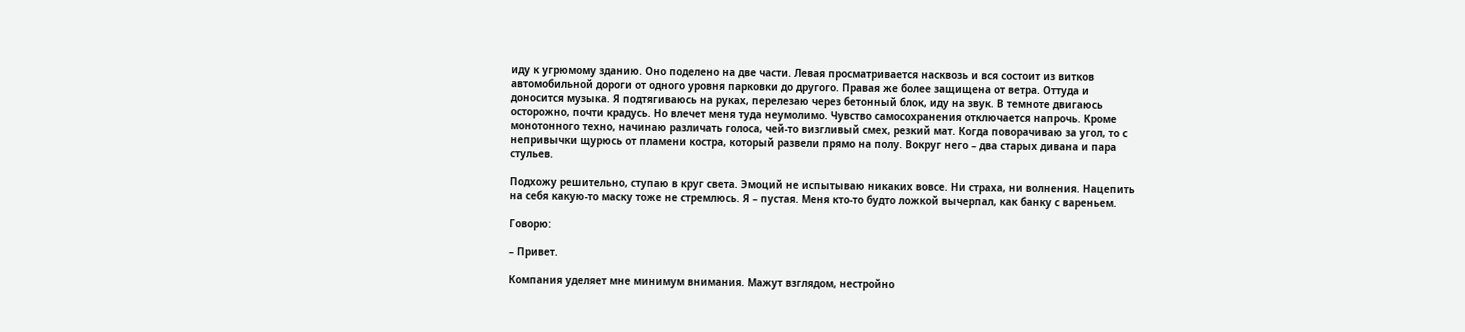иду к угрюмому зданию. Оно поделено на две части. Левая просматривается насквозь и вся состоит из витков автомобильной дороги от одного уровня парковки до другого. Правая же более защищена от ветра. Оттуда и доносится музыка. Я подтягиваюсь на руках, перелезаю через бетонный блок, иду на звук. В темноте двигаюсь осторожно, почти крадусь. Но влечет меня туда неумолимо. Чувство самосохранения отключается напрочь. Кроме монотонного техно, начинаю различать голоса, чей-то визгливый смех, резкий мат. Когда поворачиваю за угол, то с непривычки щурюсь от пламени костра, который развели прямо на полу. Вокруг него – два старых дивана и пара стульев.

Подхожу решительно, ступаю в круг света. Эмоций не испытываю никаких вовсе. Ни страха, ни волнения. Нацепить на себя какую-то маску тоже не стремлюсь. Я – пустая. Меня кто-то будто ложкой вычерпал, как банку с вареньем.

Говорю:

– Привет.

Компания уделяет мне минимум внимания. Мажут взглядом, нестройно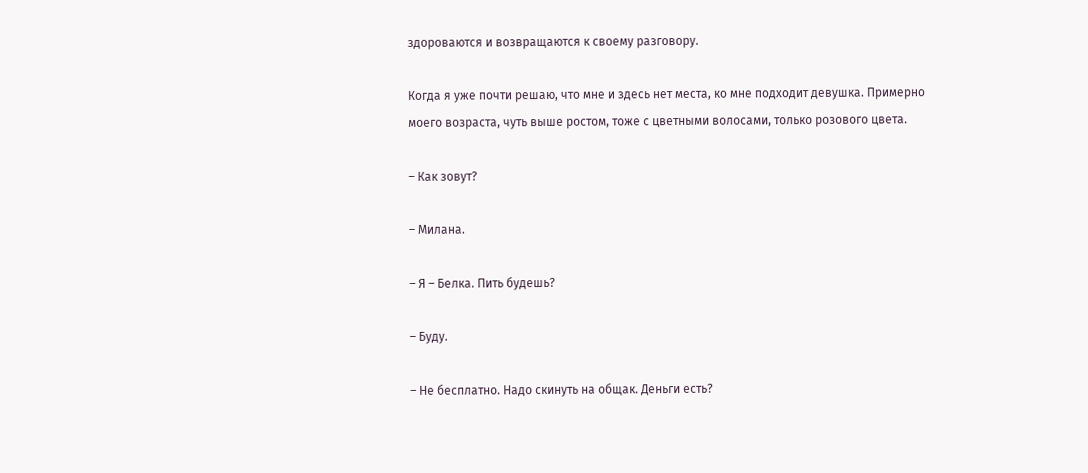здороваются и возвращаются к своему разговору.

Когда я уже почти решаю, что мне и здесь нет места, ко мне подходит девушка. Примерно моего возраста, чуть выше ростом, тоже с цветными волосами, только розового цвета.

– Как зовут?

– Милана.

– Я – Белка. Пить будешь?

– Буду.

– Не бесплатно. Надо скинуть на общак. Деньги есть?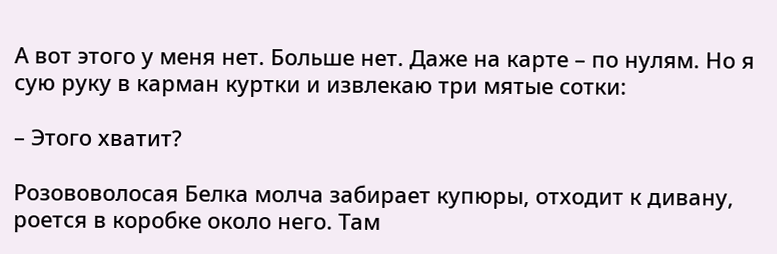А вот этого у меня нет. Больше нет. Даже на карте – по нулям. Но я сую руку в карман куртки и извлекаю три мятые сотки:

– Этого хватит?

Розововолосая Белка молча забирает купюры, отходит к дивану, роется в коробке около него. Там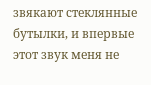звякают стеклянные бутылки, и впервые этот звук меня не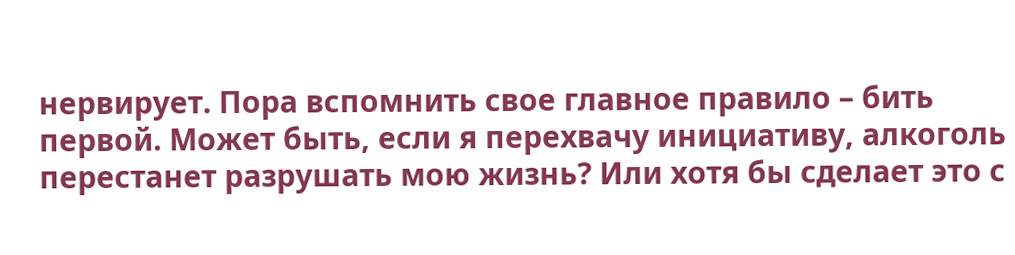нервирует. Пора вспомнить свое главное правило – бить первой. Может быть, если я перехвачу инициативу, алкоголь перестанет разрушать мою жизнь? Или хотя бы сделает это с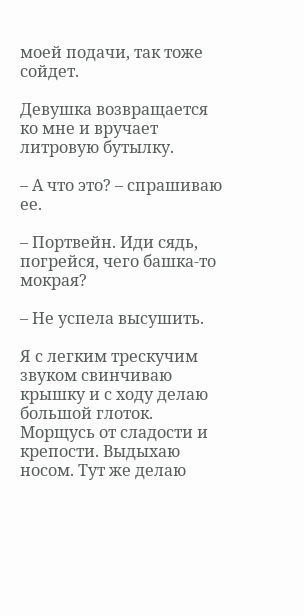моей подачи, так тоже сойдет.

Девушка возвращается ко мне и вручает литровую бутылку.

– А что это? – спрашиваю ее.

– Портвейн. Иди сядь, погрейся, чего башка-то мокрая?

– Не успела высушить.

Я с легким трескучим звуком свинчиваю крышку и с ходу делаю большой глоток. Морщусь от сладости и крепости. Выдыхаю носом. Тут же делаю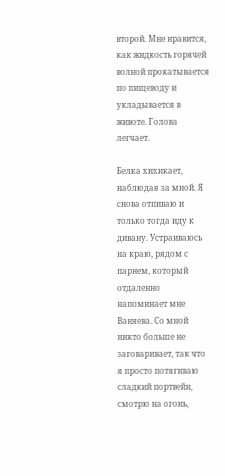второй. Мне нравится, как жидкость горячей волной прокатывается по пищеводу и укладывается в животе. Голова легчает.

Белка хихикает, наблюдая за мной. Я снова отпиваю и только тогда иду к дивану. Устраиваюсь на краю, рядом с парнем, который отдаленно напоминает мне Ваняева. Со мной никто больше не заговаривает, так что я просто потягиваю сладкий портвейн, смотрю на огонь,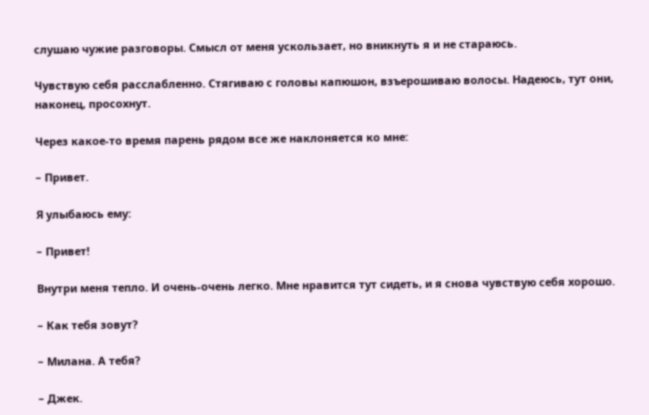слушаю чужие разговоры. Смысл от меня ускользает, но вникнуть я и не стараюсь.

Чувствую себя расслабленно. Стягиваю с головы капюшон, взъерошиваю волосы. Надеюсь, тут они, наконец, просохнут.

Через какое-то время парень рядом все же наклоняется ко мне:

– Привет.

Я улыбаюсь ему:

– Привет!

Внутри меня тепло. И очень-очень легко. Мне нравится тут сидеть, и я снова чувствую себя хорошо.

– Как тебя зовут?

– Милана. А тебя?

– Джек.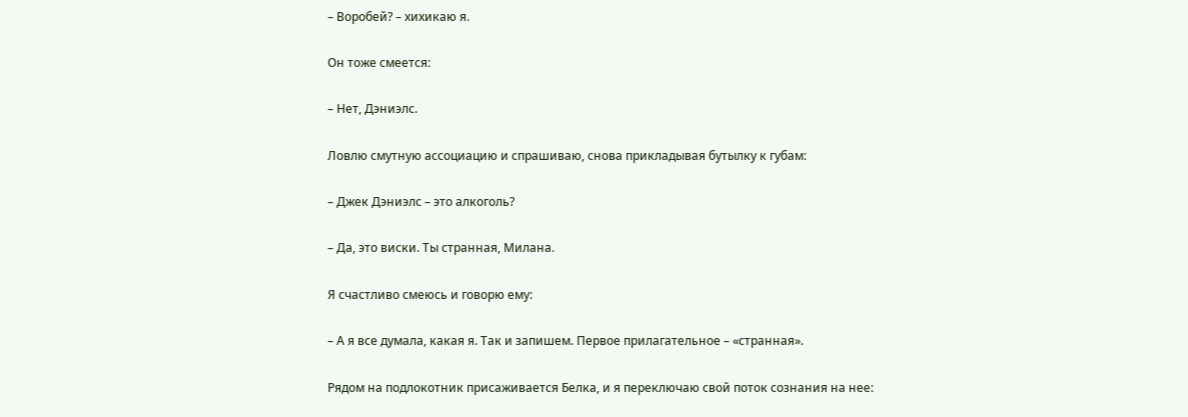– Воробей? – хихикаю я.

Он тоже смеется:

– Нет, Дэниэлс.

Ловлю смутную ассоциацию и спрашиваю, снова прикладывая бутылку к губам:

– Джек Дэниэлс – это алкоголь?

– Да, это виски. Ты странная, Милана.

Я счастливо смеюсь и говорю ему:

– А я все думала, какая я. Так и запишем. Первое прилагательное – «странная».

Рядом на подлокотник присаживается Белка, и я переключаю свой поток сознания на нее: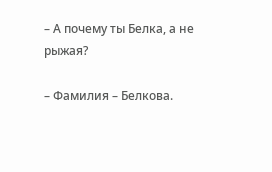– А почему ты Белка, а не рыжая?

– Фамилия – Белкова.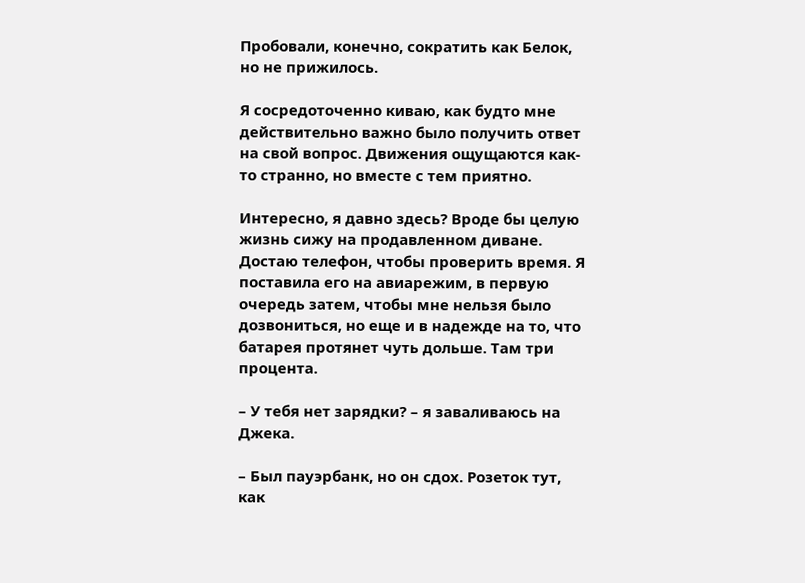Пробовали, конечно, сократить как Белок, но не прижилось.

Я сосредоточенно киваю, как будто мне действительно важно было получить ответ на свой вопрос. Движения ощущаются как-то странно, но вместе с тем приятно.

Интересно, я давно здесь? Вроде бы целую жизнь сижу на продавленном диване. Достаю телефон, чтобы проверить время. Я поставила его на авиарежим, в первую очередь затем, чтобы мне нельзя было дозвониться, но еще и в надежде на то, что батарея протянет чуть дольше. Там три процента.

– У тебя нет зарядки? – я заваливаюсь на Джека.

– Был пауэрбанк, но он сдох. Розеток тут, как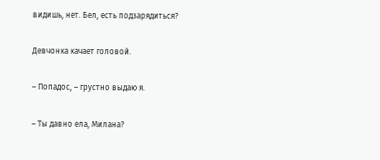видишь, нет. Бел, есть подзарядиться?

Девчонка качает головой.

– Попадос, – грустно выдаю я.

– Ты давно ела, Милана?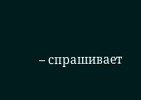– спрашивает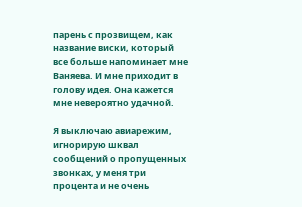парень с прозвищем, как название виски, который все больше напоминает мне Ваняева. И мне приходит в голову идея. Она кажется мне невероятно удачной.

Я выключаю авиарежим, игнорирую шквал сообщений о пропущенных звонках, у меня три процента и не очень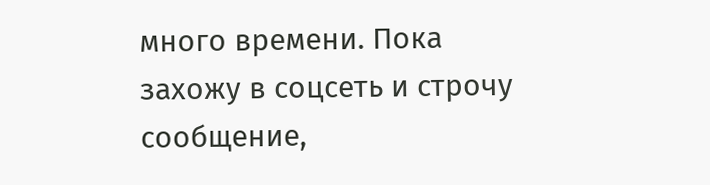много времени. Пока захожу в соцсеть и строчу сообщение,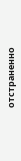отстраненно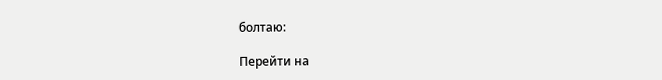болтаю:

Перейти на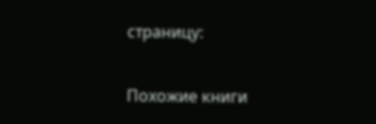страницу:

Похожие книги